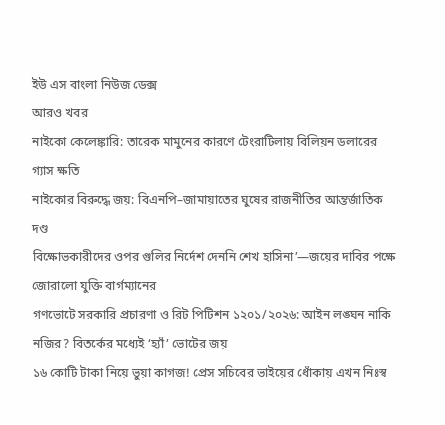ইউ এস বাংলা নিউজ ডেক্স
আরও খবর
নাইকো কেলেঙ্কারি: তারেক মামুনের কারণে টেংরাটিলায় বিলিয়ন ডলারের গ্যাস ক্ষতি
নাইকোর বিরুদ্ধে জয়: বিএনপি–জামায়াতের ঘুষের রাজনীতির আন্তর্জাতিক দণ্ড
বিক্ষোভকারীদের ওপর গুলির নির্দেশ দেননি শেখ হাসিনা’—জয়ের দাবির পক্ষে জোরালো যুক্তি বার্গম্যানের
গণভোটে সরকারি প্রচারণা ও রিট পিটিশন ১২০১/২০২৬: আইন লঙ্ঘন নাকি নজির? বিতর্কের মধ্যেই ‘হ্যাঁ’ ভোটের জয়
১৬ কোটি টাকা নিয়ে ভুয়া কাগজ! প্রেস সচিবের ভাইয়ের ধোঁকায় এখন নিঃস্ব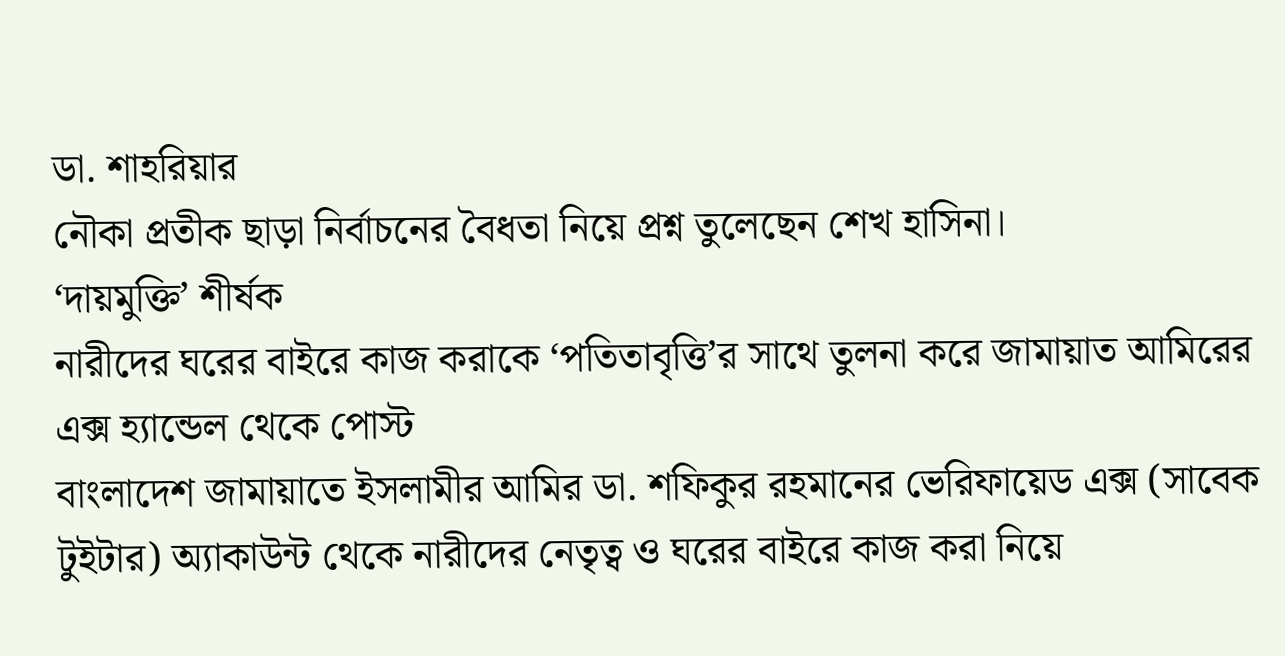ডা. শাহরিয়ার
নৌকা প্রতীক ছাড়া নির্বাচনের বৈধতা নিয়ে প্রশ্ন তুলেছেন শেখ হাসিনা।
‘দায়মুক্তি’ শীর্ষক
নারীদের ঘরের বাইরে কাজ করাকে ‘পতিতাবৃত্তি’র সাথে তুলনা করে জামায়াত আমিরের এক্স হ্যান্ডেল থেকে পোস্ট
বাংলাদেশ জামায়াতে ইসলামীর আমির ডা. শফিকুর রহমানের ভেরিফায়েড এক্স (সাবেক টুইটার) অ্যাকাউন্ট থেকে নারীদের নেতৃত্ব ও ঘরের বাইরে কাজ করা নিয়ে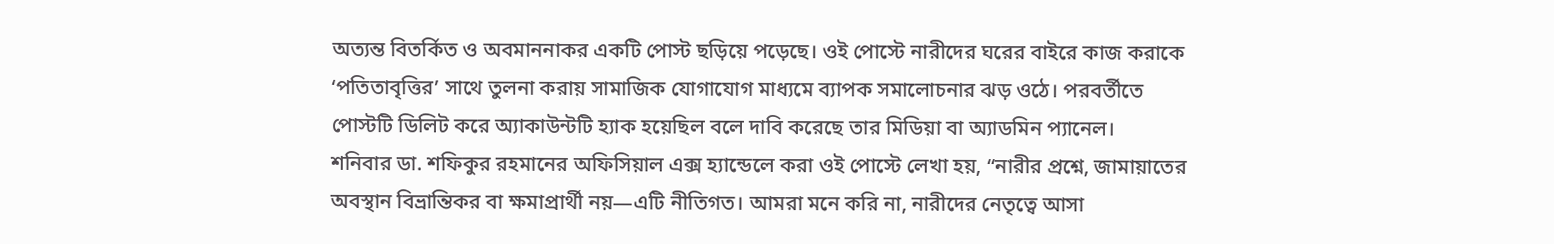অত্যন্ত বিতর্কিত ও অবমাননাকর একটি পোস্ট ছড়িয়ে পড়েছে। ওই পোস্টে নারীদের ঘরের বাইরে কাজ করাকে ‘পতিতাবৃত্তির’ সাথে তুলনা করায় সামাজিক যোগাযোগ মাধ্যমে ব্যাপক সমালোচনার ঝড় ওঠে। পরবর্তীতে পোস্টটি ডিলিট করে অ্যাকাউন্টটি হ্যাক হয়েছিল বলে দাবি করেছে তার মিডিয়া বা অ্যাডমিন প্যানেল।
শনিবার ডা. শফিকুর রহমানের অফিসিয়াল এক্স হ্যান্ডেলে করা ওই পোস্টে লেখা হয়, “নারীর প্রশ্নে, জামায়াতের অবস্থান বিভ্রান্তিকর বা ক্ষমাপ্রার্থী নয়—এটি নীতিগত। আমরা মনে করি না, নারীদের নেতৃত্বে আসা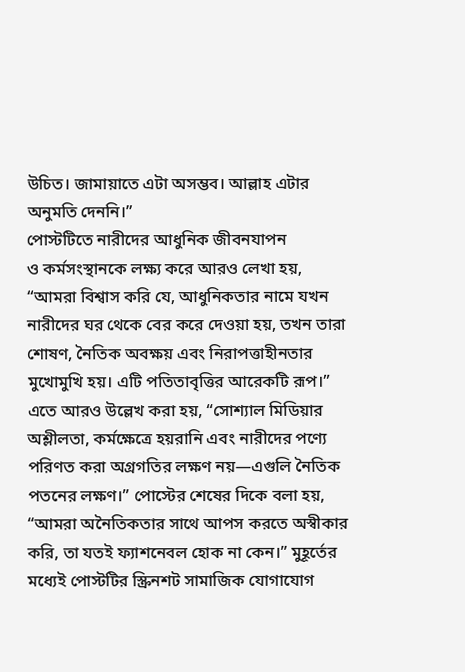উচিত। জামায়াতে এটা অসম্ভব। আল্লাহ এটার অনুমতি দেননি।”
পোস্টটিতে নারীদের আধুনিক জীবনযাপন
ও কর্মসংস্থানকে লক্ষ্য করে আরও লেখা হয়, “আমরা বিশ্বাস করি যে, আধুনিকতার নামে যখন নারীদের ঘর থেকে বের করে দেওয়া হয়, তখন তারা শোষণ, নৈতিক অবক্ষয় এবং নিরাপত্তাহীনতার মুখোমুখি হয়। এটি পতিতাবৃত্তির আরেকটি রূপ।” এতে আরও উল্লেখ করা হয়, “সোশ্যাল মিডিয়ার অশ্লীলতা, কর্মক্ষেত্রে হয়রানি এবং নারীদের পণ্যে পরিণত করা অগ্রগতির লক্ষণ নয়—এগুলি নৈতিক পতনের লক্ষণ।” পোস্টের শেষের দিকে বলা হয়, “আমরা অনৈতিকতার সাথে আপস করতে অস্বীকার করি, তা যতই ফ্যাশনেবল হোক না কেন।” মুহূর্তের মধ্যেই পোস্টটির স্ক্রিনশট সামাজিক যোগাযোগ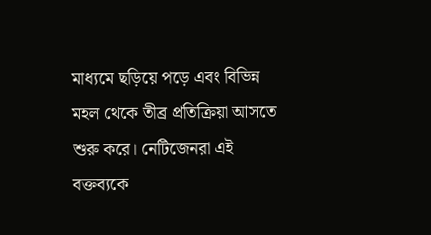মাধ্যমে ছড়িয়ে পড়ে এবং বিভিন্ন মহল থেকে তীব্র প্রতিক্রিয়া আসতে শুরু করে। নেটিজেনরা এই বক্তব্যকে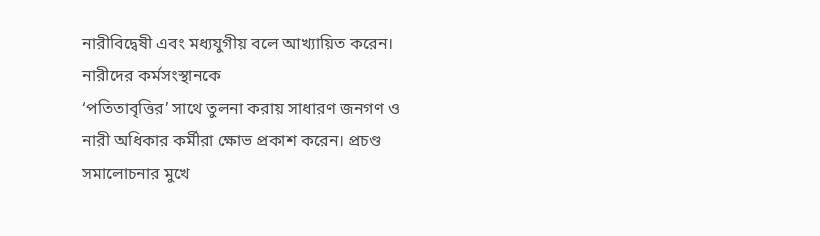নারীবিদ্বেষী এবং মধ্যযুগীয় বলে আখ্যায়িত করেন। নারীদের কর্মসংস্থানকে
‘পতিতাবৃত্তির’ সাথে তুলনা করায় সাধারণ জনগণ ও নারী অধিকার কর্মীরা ক্ষোভ প্রকাশ করেন। প্রচণ্ড সমালোচনার মুখে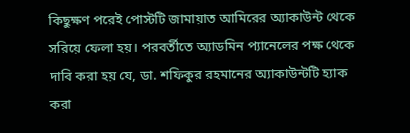কিছুক্ষণ পরেই পোস্টটি জামায়াত আমিরের অ্যাকাউন্ট থেকে সরিয়ে ফেলা হয়। পরবর্তীতে অ্যাডমিন প্যানেলের পক্ষ থেকে দাবি করা হয় যে, ডা. শফিকুর রহমানের অ্যাকাউন্টটি হ্যাক করা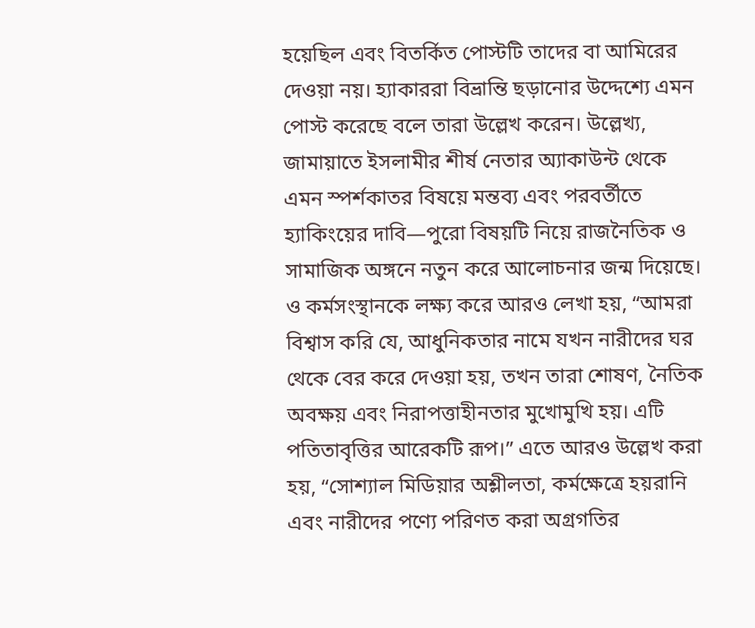হয়েছিল এবং বিতর্কিত পোস্টটি তাদের বা আমিরের দেওয়া নয়। হ্যাকাররা বিভ্রান্তি ছড়ানোর উদ্দেশ্যে এমন পোস্ট করেছে বলে তারা উল্লেখ করেন। উল্লেখ্য, জামায়াতে ইসলামীর শীর্ষ নেতার অ্যাকাউন্ট থেকে এমন স্পর্শকাতর বিষয়ে মন্তব্য এবং পরবর্তীতে হ্যাকিংয়ের দাবি—পুরো বিষয়টি নিয়ে রাজনৈতিক ও সামাজিক অঙ্গনে নতুন করে আলোচনার জন্ম দিয়েছে।
ও কর্মসংস্থানকে লক্ষ্য করে আরও লেখা হয়, “আমরা বিশ্বাস করি যে, আধুনিকতার নামে যখন নারীদের ঘর থেকে বের করে দেওয়া হয়, তখন তারা শোষণ, নৈতিক অবক্ষয় এবং নিরাপত্তাহীনতার মুখোমুখি হয়। এটি পতিতাবৃত্তির আরেকটি রূপ।” এতে আরও উল্লেখ করা হয়, “সোশ্যাল মিডিয়ার অশ্লীলতা, কর্মক্ষেত্রে হয়রানি এবং নারীদের পণ্যে পরিণত করা অগ্রগতির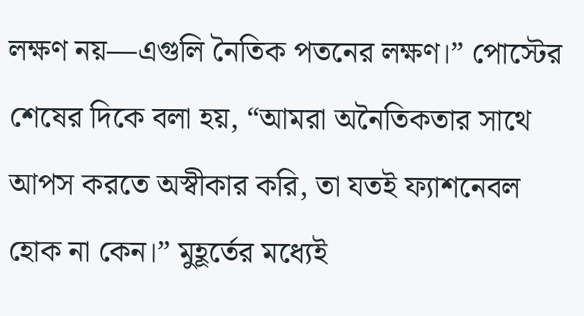লক্ষণ নয়—এগুলি নৈতিক পতনের লক্ষণ।” পোস্টের শেষের দিকে বলা হয়, “আমরা অনৈতিকতার সাথে আপস করতে অস্বীকার করি, তা যতই ফ্যাশনেবল হোক না কেন।” মুহূর্তের মধ্যেই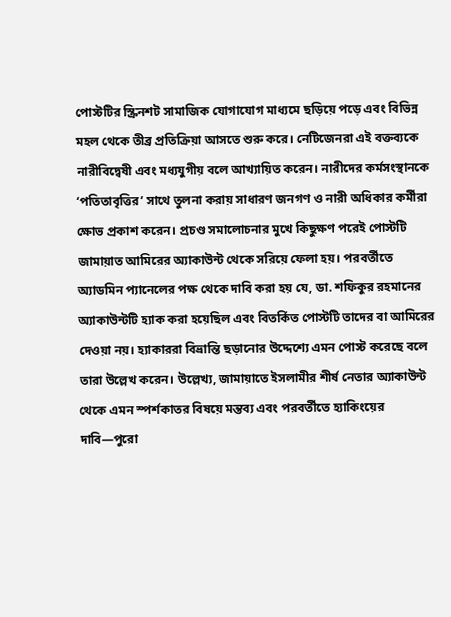পোস্টটির স্ক্রিনশট সামাজিক যোগাযোগ মাধ্যমে ছড়িয়ে পড়ে এবং বিভিন্ন মহল থেকে তীব্র প্রতিক্রিয়া আসতে শুরু করে। নেটিজেনরা এই বক্তব্যকে নারীবিদ্বেষী এবং মধ্যযুগীয় বলে আখ্যায়িত করেন। নারীদের কর্মসংস্থানকে
‘পতিতাবৃত্তির’ সাথে তুলনা করায় সাধারণ জনগণ ও নারী অধিকার কর্মীরা ক্ষোভ প্রকাশ করেন। প্রচণ্ড সমালোচনার মুখে কিছুক্ষণ পরেই পোস্টটি জামায়াত আমিরের অ্যাকাউন্ট থেকে সরিয়ে ফেলা হয়। পরবর্তীতে অ্যাডমিন প্যানেলের পক্ষ থেকে দাবি করা হয় যে, ডা. শফিকুর রহমানের অ্যাকাউন্টটি হ্যাক করা হয়েছিল এবং বিতর্কিত পোস্টটি তাদের বা আমিরের দেওয়া নয়। হ্যাকাররা বিভ্রান্তি ছড়ানোর উদ্দেশ্যে এমন পোস্ট করেছে বলে তারা উল্লেখ করেন। উল্লেখ্য, জামায়াতে ইসলামীর শীর্ষ নেতার অ্যাকাউন্ট থেকে এমন স্পর্শকাতর বিষয়ে মন্তব্য এবং পরবর্তীতে হ্যাকিংয়ের দাবি—পুরো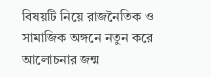বিষয়টি নিয়ে রাজনৈতিক ও সামাজিক অঙ্গনে নতুন করে আলোচনার জন্ম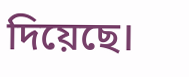দিয়েছে।